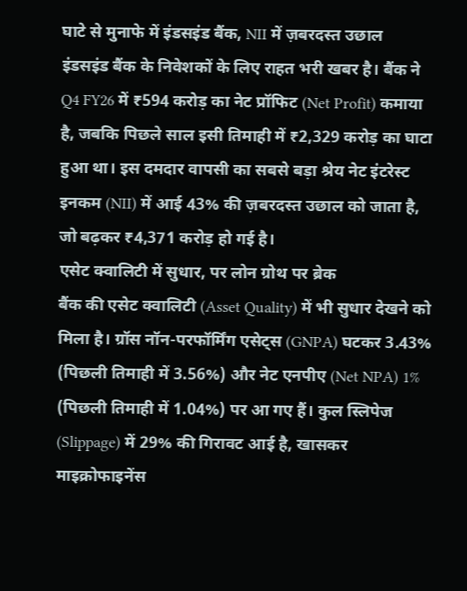घाटे से मुनाफे में इंडसइंड बैंक, NII में ज़बरदस्त उछाल
इंडसइंड बैंक के निवेशकों के लिए राहत भरी खबर है। बैंक ने Q4 FY26 में ₹594 करोड़ का नेट प्रॉफिट (Net Profit) कमाया है, जबकि पिछले साल इसी तिमाही में ₹2,329 करोड़ का घाटा हुआ था। इस दमदार वापसी का सबसे बड़ा श्रेय नेट इंटरेस्ट इनकम (NII) में आई 43% की ज़बरदस्त उछाल को जाता है, जो बढ़कर ₹4,371 करोड़ हो गई है।
एसेट क्वालिटी में सुधार, पर लोन ग्रोथ पर ब्रेक
बैंक की एसेट क्वालिटी (Asset Quality) में भी सुधार देखने को मिला है। ग्रॉस नॉन-परफॉर्मिंग एसेट्स (GNPA) घटकर 3.43% (पिछली तिमाही में 3.56%) और नेट एनपीए (Net NPA) 1% (पिछली तिमाही में 1.04%) पर आ गए हैं। कुल स्लिपेज (Slippage) में 29% की गिरावट आई है, खासकर माइक्रोफाइनेंस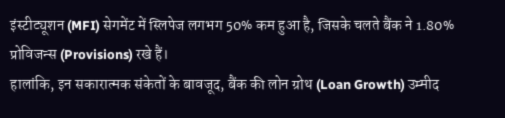इंस्टीट्यूशन (MFI) सेगमेंट में स्लिपेज लगभग 50% कम हुआ है, जिसके चलते बैंक ने 1.80% प्रोविजन्स (Provisions) रखे हैं।
हालांकि, इन सकारात्मक संकेतों के बावजूद, बैंक की लोन ग्रोथ (Loan Growth) उम्मीद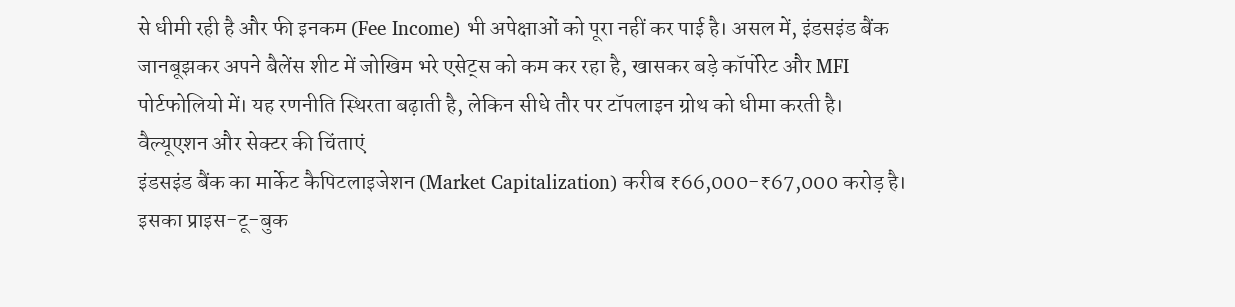से धीमी रही है और फी इनकम (Fee Income) भी अपेक्षाओं को पूरा नहीं कर पाई है। असल में, इंडसइंड बैंक जानबूझकर अपने बैलेंस शीट में जोखिम भरे एसेट्स को कम कर रहा है, खासकर बड़े कॉर्पोरेट और MFI पोर्टफोलियो में। यह रणनीति स्थिरता बढ़ाती है, लेकिन सीधे तौर पर टॉपलाइन ग्रोथ को धीमा करती है।
वैल्यूएशन और सेक्टर की चिंताएं
इंडसइंड बैंक का मार्केट कैपिटलाइजेशन (Market Capitalization) करीब ₹66,000-₹67,000 करोड़ है। इसका प्राइस-टू-बुक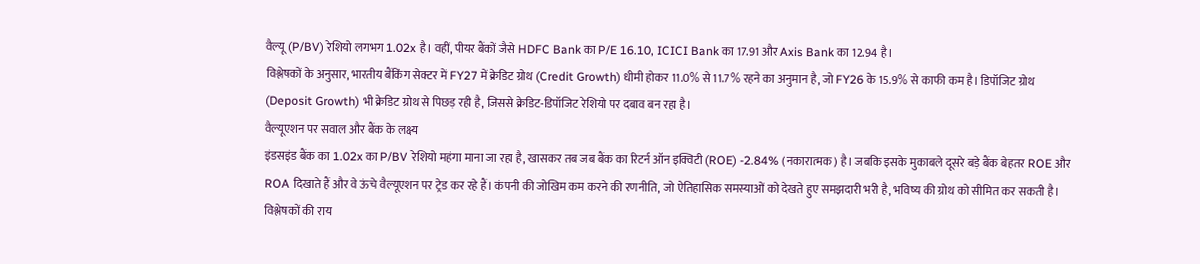वैल्यू (P/BV) रेशियो लगभग 1.02x है। वहीं, पीयर बैंकों जैसे HDFC Bank का P/E 16.10, ICICI Bank का 17.91 और Axis Bank का 12.94 है।
विश्लेषकों के अनुसार, भारतीय बैंकिंग सेक्टर में FY27 में क्रेडिट ग्रोथ (Credit Growth) धीमी होकर 11.0% से 11.7% रहने का अनुमान है, जो FY26 के 15.9% से काफी कम है। डिपॉजिट ग्रोथ (Deposit Growth) भी क्रेडिट ग्रोथ से पिछड़ रही है, जिससे क्रेडिट-डिपॉजिट रेशियो पर दबाव बन रहा है।
वैल्यूएशन पर सवाल और बैंक के लक्ष्य
इंडसइंड बैंक का 1.02x का P/BV रेशियो महंगा माना जा रहा है, खासकर तब जब बैंक का रिटर्न ऑन इक्विटी (ROE) -2.84% (नकारात्मक) है। जबकि इसके मुकाबले दूसरे बड़े बैंक बेहतर ROE और ROA दिखाते हैं और वे ऊंचे वैल्यूएशन पर ट्रेड कर रहे हैं। कंपनी की जोखिम कम करने की रणनीति, जो ऐतिहासिक समस्याओं को देखते हुए समझदारी भरी है, भविष्य की ग्रोथ को सीमित कर सकती है।
विश्लेषकों की राय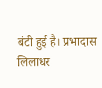बंटी हुई है। प्रभादास लिलाधर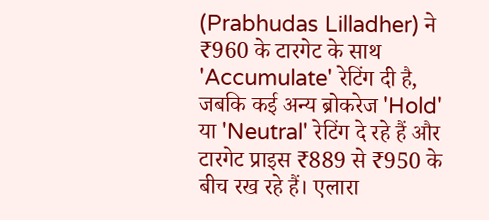(Prabhudas Lilladher) ने ₹960 के टारगेट के साथ 'Accumulate' रेटिंग दी है, जबकि कई अन्य ब्रोकरेज 'Hold' या 'Neutral' रेटिंग दे रहे हैं और टारगेट प्राइस ₹889 से ₹950 के बीच रख रहे हैं। एलारा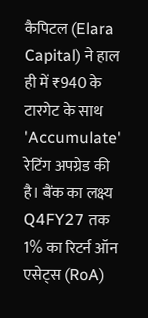कैपिटल (Elara Capital) ने हाल ही में ₹940 के टारगेट के साथ 'Accumulate' रेटिंग अपग्रेड की है। बैंक का लक्ष्य Q4FY27 तक 1% का रिटर्न ऑन एसेट्स (RoA)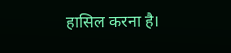हासिल करना है।